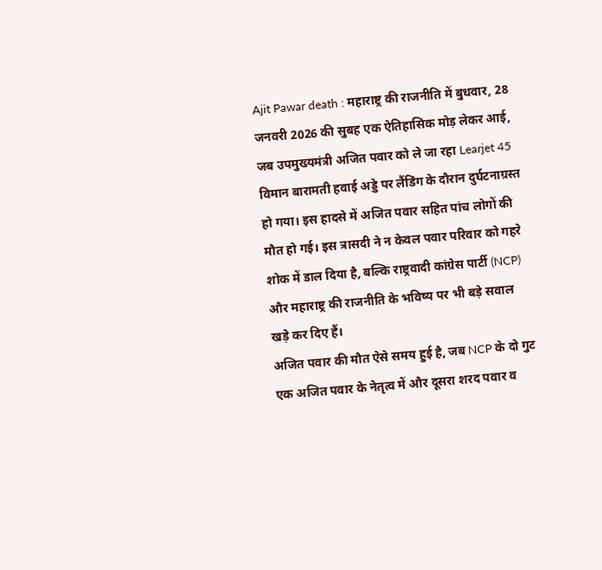Ajit Pawar death : महाराष्ट्र की राजनीति में बुधवार, 28 जनवरी 2026 की सुबह एक ऐतिहासिक मोड़ लेकर आई, जब उपमुख्यमंत्री अजित पवार को ले जा रहा Learjet 45 विमान बारामती हवाई अड्डे पर लैंडिंग के दौरान दुर्घटनाग्रस्त हो गया। इस हादसे में अजित पवार सहित पांच लोगों की मौत हो गई। इस त्रासदी ने न केवल पवार परिवार को गहरे शोक में डाल दिया है, बल्कि राष्ट्रवादी कांग्रेस पार्टी (NCP) और महाराष्ट्र की राजनीति के भविष्य पर भी बड़े सवाल खड़े कर दिए हैं।
अजित पवार की मौत ऐसे समय हुई है, जब NCP के दो गुट एक अजित पवार के नेतृत्व में और दूसरा शरद पवार व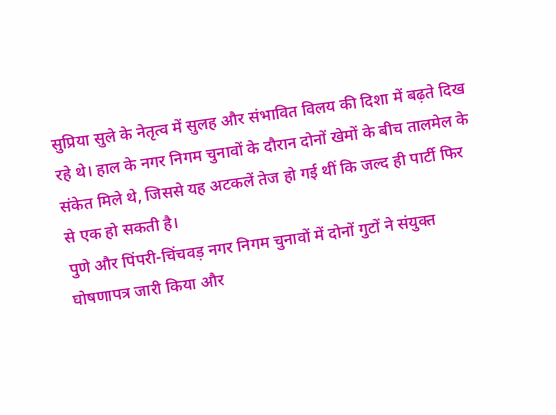सुप्रिया सुले के नेतृत्व में सुलह और संभावित विलय की दिशा में बढ़ते दिख रहे थे। हाल के नगर निगम चुनावों के दौरान दोनों खेमों के बीच तालमेल के संकेत मिले थे, जिससे यह अटकलें तेज हो गई थीं कि जल्द ही पार्टी फिर से एक हो सकती है।
पुणे और पिंपरी-चिंचवड़ नगर निगम चुनावों में दोनों गुटों ने संयुक्त घोषणापत्र जारी किया और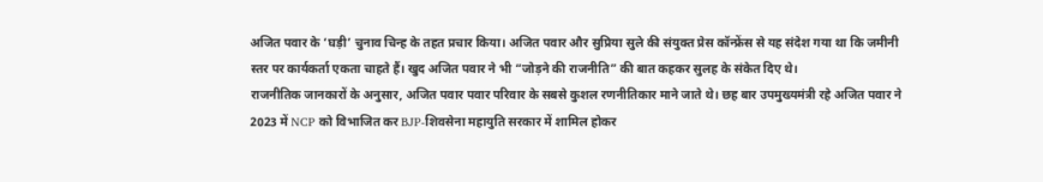अजित पवार के ‘घड़ी’ चुनाव चिन्ह के तहत प्रचार किया। अजित पवार और सुप्रिया सुले की संयुक्त प्रेस कॉन्फ्रेंस से यह संदेश गया था कि जमीनी स्तर पर कार्यकर्ता एकता चाहते हैं। खुद अजित पवार ने भी “जोड़ने की राजनीति” की बात कहकर सुलह के संकेत दिए थे।
राजनीतिक जानकारों के अनुसार, अजित पवार पवार परिवार के सबसे कुशल रणनीतिकार माने जाते थे। छह बार उपमुख्यमंत्री रहे अजित पवार ने 2023 में NCP को विभाजित कर BJP-शिवसेना महायुति सरकार में शामिल होकर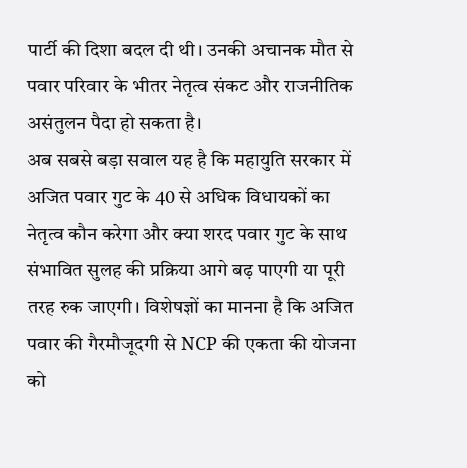पार्टी की दिशा बदल दी थी। उनकी अचानक मौत से पवार परिवार के भीतर नेतृत्व संकट और राजनीतिक असंतुलन पैदा हो सकता है।
अब सबसे बड़ा सवाल यह है कि महायुति सरकार में अजित पवार गुट के 40 से अधिक विधायकों का नेतृत्व कौन करेगा और क्या शरद पवार गुट के साथ संभावित सुलह की प्रक्रिया आगे बढ़ पाएगी या पूरी तरह रुक जाएगी। विशेषज्ञों का मानना है कि अजित पवार की गैरमौजूदगी से NCP की एकता की योजना को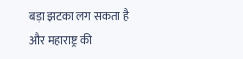बड़ा झटका लग सकता है और महाराष्ट्र की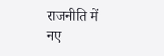राजनीति में नए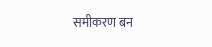समीकरण बन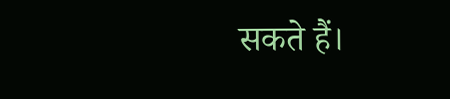सकते हैं।